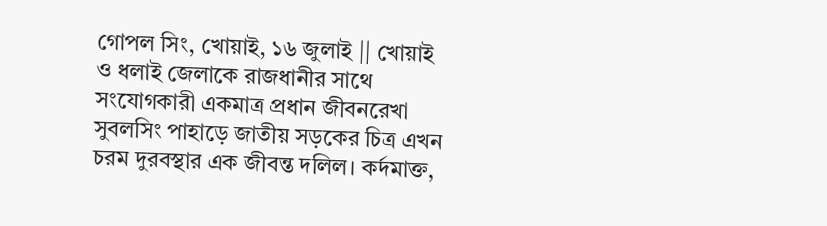গোপল সিং, খোয়াই, ১৬ জুলাই || খোয়াই ও ধলাই জেলাকে রাজধানীর সাথে সংযোগকারী একমাত্র প্রধান জীবনরেখা সুবলসিং পাহাড়ে জাতীয় সড়কের চিত্র এখন চরম দুরবস্থার এক জীবন্ত দলিল। কর্দমাক্ত,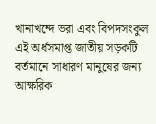খানাখন্দে ভরা এবং বিপদসংকুল এই অর্ধসমাপ্ত জাতীয় সড়কটি বর্তমানে সাধারণ মানুষের জন্য আক্ষরিক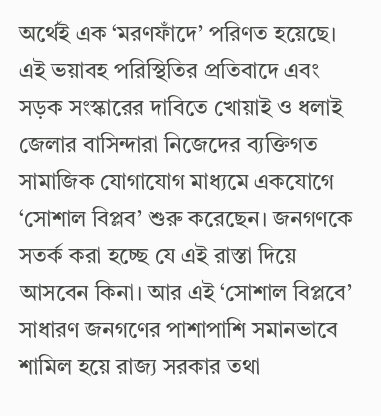অর্থেই এক ‘মরণফাঁদে’ পরিণত হয়েছে। এই ভয়াবহ পরিস্থিতির প্রতিবাদে এবং সড়ক সংস্কারের দাবিতে খোয়াই ও ধলাই জেলার বাসিন্দারা নিজেদের ব্যক্তিগত সামাজিক যোগাযোগ মাধ্যমে একযোগে ‘সোশাল বিপ্লব’ শুরু করেছেন। জনগণকে সতর্ক করা হচ্ছে যে এই রাস্তা দিয়ে আসবেন কিনা। আর এই ‘সোশাল বিপ্লবে’ সাধারণ জনগণের পাশাপাশি সমানভাবে শামিল হয়ে রাজ্য সরকার তথা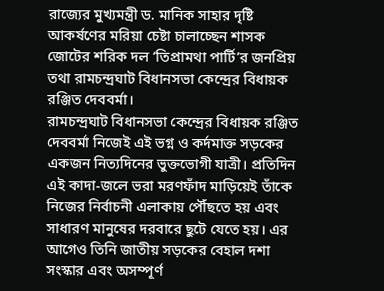রাজ্যের মুখ্যমন্ত্রী ড. মানিক সাহার দৃষ্টি আকর্ষণের মরিয়া চেষ্টা চালাচ্ছেন শাসক জোটের শরিক দল ‘তিপ্রামথা পার্টি’র জনপ্রিয় তথা রামচন্দ্রঘাট বিধানসভা কেন্দ্রের বিধায়ক রঞ্জিত দেববর্মা।
রামচন্দ্রঘাট বিধানসভা কেন্দ্রের বিধায়ক রঞ্জিত দেববর্মা নিজেই এই ভগ্ন ও কর্দমাক্ত সড়কের একজন নিত্যদিনের ভুক্তভোগী যাত্রী। প্রতিদিন এই কাদা-জলে ভরা মরণফাঁদ মাড়িয়েই তাঁকে নিজের নির্বাচনী এলাকায় পৌঁছতে হয় এবং সাধারণ মানুষের দরবারে ছুটে যেতে হয়। এর আগেও তিনি জাতীয় সড়কের বেহাল দশা সংস্কার এবং অসম্পূর্ণ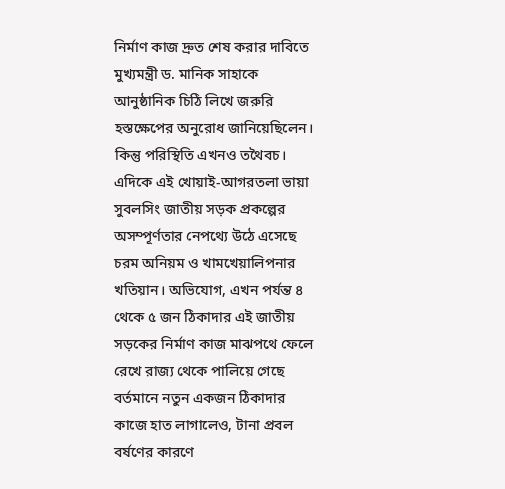নির্মাণ কাজ দ্রুত শেষ করার দাবিতে মুখ্যমন্ত্রী ড. মানিক সাহাকে আনুষ্ঠানিক চিঠি লিখে জরুরি হস্তক্ষেপের অনুরোধ জানিয়েছিলেন। কিন্তু পরিস্থিতি এখনও তথৈবচ।
এদিকে এই খোয়াই-আগরতলা ভায়া সুবলসিং জাতীয় সড়ক প্রকল্পের অসম্পূর্ণতার নেপথ্যে উঠে এসেছে চরম অনিয়ম ও খামখেয়ালিপনার খতিয়ান। অভিযোগ, এখন পর্যন্ত ৪ থেকে ৫ জন ঠিকাদার এই জাতীয় সড়কের নির্মাণ কাজ মাঝপথে ফেলে রেখে রাজ্য থেকে পালিয়ে গেছে বর্তমানে নতুন একজন ঠিকাদার কাজে হাত লাগালেও, টানা প্রবল বর্ষণের কারণে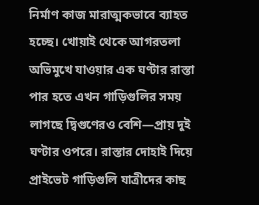নির্মাণ কাজ মারাত্মকভাবে ব্যাহত হচ্ছে। খোয়াই থেকে আগরতলা অভিমুখে যাওয়ার এক ঘণ্টার রাস্তা পার হতে এখন গাড়িগুলির সময় লাগছে দ্বিগুণেরও বেশি—প্রায় দুই ঘণ্টার ওপরে। রাস্তার দোহাই দিয়ে প্রাইভেট গাড়িগুলি যাত্রীদের কাছ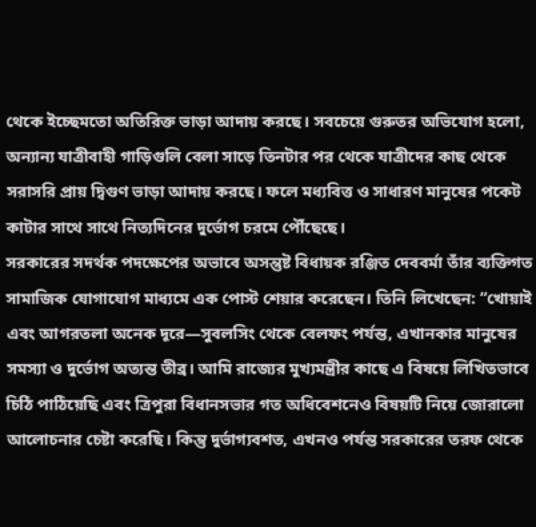থেকে ইচ্ছেমতো অতিরিক্ত ভাড়া আদায় করছে। সবচেয়ে গুরুতর অভিযোগ হলো, অন্যান্য যাত্রীবাহী গাড়িগুলি বেলা সাড়ে তিনটার পর থেকে যাত্রীদের কাছ থেকে সরাসরি প্রায় দ্বিগুণ ভাড়া আদায় করছে। ফলে মধ্যবিত্ত ও সাধারণ মানুষের পকেট কাটার সাথে সাথে নিত্যদিনের দুর্ভোগ চরমে পৌঁছেছে।
সরকারের সদর্থক পদক্ষেপের অভাবে অসন্তুষ্ট বিধায়ক রঞ্জিত দেববর্মা তাঁর ব্যক্তিগত সামাজিক যোগাযোগ মাধ্যমে এক পোস্ট শেয়ার করেছেন। তিনি লিখেছেন: “খোয়াই এবং আগরতলা অনেক দূরে—সুবলসিং থেকে বেলফং পর্যন্ত, এখানকার মানুষের সমস্যা ও দুর্ভোগ অত্যন্ত তীব্র। আমি রাজ্যের মুখ্যমন্ত্রীর কাছে এ বিষয়ে লিখিতভাবে চিঠি পাঠিয়েছি এবং ত্রিপুরা বিধানসভার গত অধিবেশনেও বিষয়টি নিয়ে জোরালো আলোচনার চেষ্টা করেছি। কিন্তু দুর্ভাগ্যবশত, এখনও পর্যন্ত সরকারের তরফ থেকে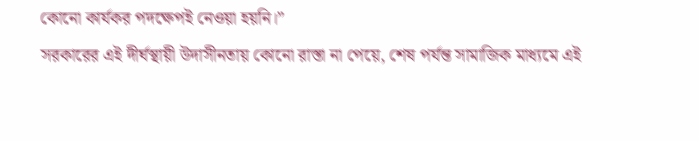কোনো কার্যকর পদক্ষেপই নেওয়া হয়নি।”
সরকারের এই দীর্ঘস্থায়ী উদাসীনতায় কোনো রাস্তা না পেয়ে, শেষ পর্যন্ত সামাজিক মাধ্যমে এই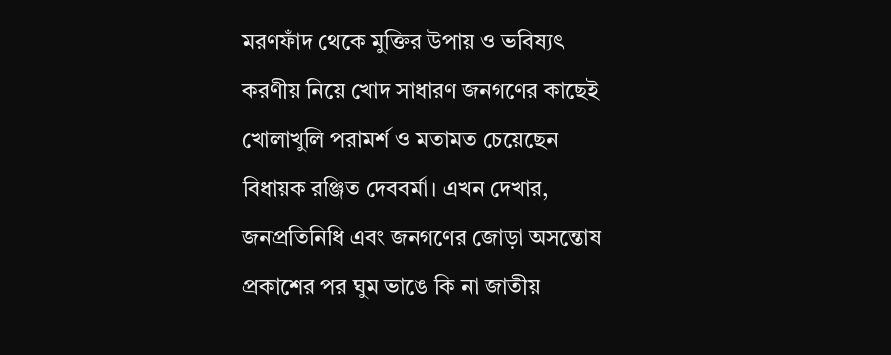মরণফাঁদ থেকে মুক্তির উপায় ও ভবিষ্যৎ করণীয় নিয়ে খোদ সাধারণ জনগণের কাছেই খোলাখুলি পরামর্শ ও মতামত চেয়েছেন বিধায়ক রঞ্জিত দেববর্মা। এখন দেখার, জনপ্রতিনিধি এবং জনগণের জোড়া অসন্তোষ প্রকাশের পর ঘুম ভাঙে কি না জাতীয়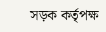সড়ক কর্তৃপক্ষ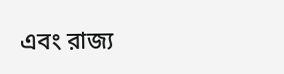এবং রাজ্য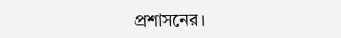প্রশাসনের।